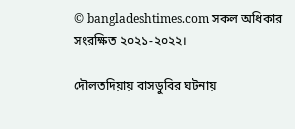© bangladeshtimes.com সকল অধিকার সংরক্ষিত ২০২১-২০২২।

দৌলতদিয়ায় বাসডুবির ঘটনায়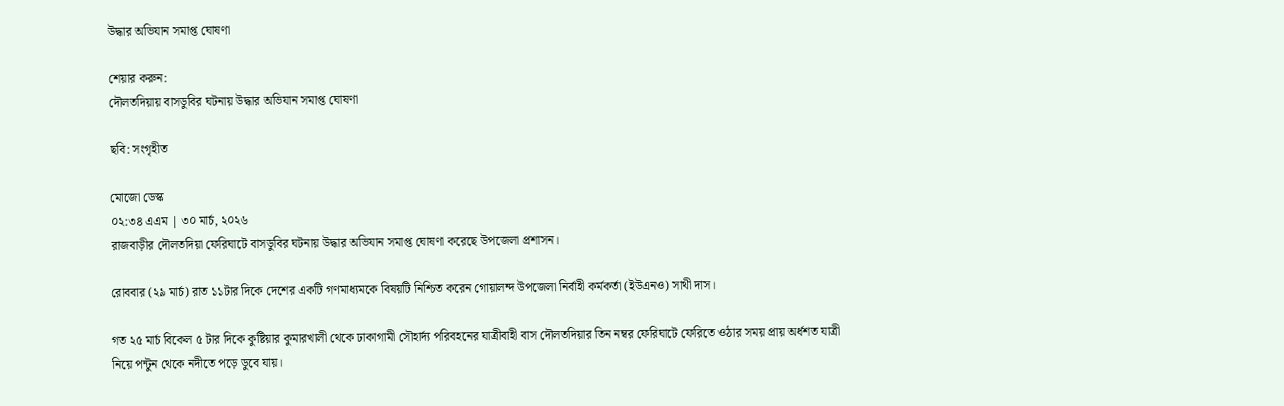উদ্ধার অভিযান সমাপ্ত ঘোষণা

শেয়ার করুন:
দৌলতদিয়ায় বাসডুবির ঘটনায় উদ্ধার অভিযান সমাপ্ত ঘোষণা

ছবি: সংগৃহীত

মোজো ডেস্ক
০২:৩৪ এএম | ৩০ মার্চ, ২০২৬
রাজবাড়ীর দৌলতদিয়া ফেরিঘাটে বাসডুবির ঘটনায় উদ্ধার অভিযান সমাপ্ত ঘোষণা করেছে উপজেলা প্রশাসন।

রোববার (২৯ মার্চ) রাত ১১টার দিকে দেশের একটি গণমাধ্যমকে বিষয়টি নিশ্চিত করেন গোয়ালন্দ উপজেলা নির্বাহী কর্মকর্তা (ইউএনও) সাথী দাস।

গত ২৫ মার্চ বিকেল ৫ টার দিকে কুষ্টিয়ার কুমারখালী থেকে ঢাকাগামী সৌহার্দ্য পরিবহনের যাত্রীবাহী বাস দৌলতদিয়ার তিন নম্বর ফেরিঘাটে ফেরিতে ওঠার সময় প্রায় অর্ধশত যাত্রী নিয়ে পন্টুন থেকে নদীতে পড়ে ডুবে যায়।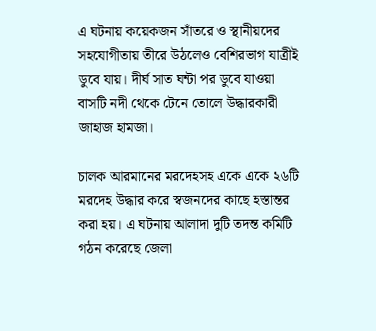এ ঘটনায় কয়েকজন সাঁতরে ও স্থানীয়দের সহযোগীতায় তীরে উঠলেও বেশিরভাগ যাত্রীই ডুবে যায়। দীর্ঘ সাত ঘন্টা পর ডুবে যাওয়া বাসটি নদী থেকে টেনে তোলে উদ্ধারকারী জাহাজ হামজা।

চালক আরমানের মরদেহসহ একে একে ২৬টি মরদেহ উদ্ধার করে স্বজনদের কাছে হস্তান্তর করা হয়। এ ঘটনায় আলাদা দুটি তদন্ত কমিটি গঠন করেছে জেলা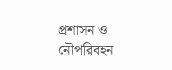প্রশাসন ও নৌপরিবহন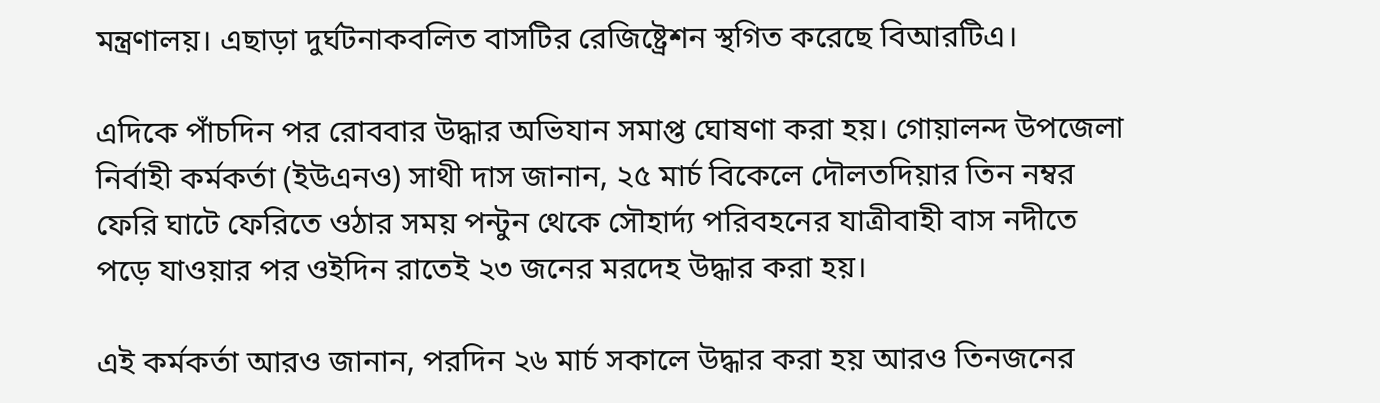মন্ত্রণালয়। এছাড়া দুর্ঘটনাকবলিত বাসটির রেজিষ্ট্রেশন স্থগিত করেছে বিআরটিএ।

এদিকে পাঁচদিন পর রোববার উদ্ধার অভিযান সমাপ্ত ঘোষণা করা হয়। গোয়ালন্দ উপজেলা নির্বাহী কর্মকর্তা (ইউএনও) সাথী দাস জানান, ২৫ মার্চ বিকেলে দৌলতদিয়ার তিন নম্বর ফেরি ঘাটে ফেরিতে ওঠার সময় পন্টুন থেকে সৌহার্দ্য পরিবহনের যাত্রীবাহী বাস নদীতে পড়ে যাওয়ার পর ওইদিন রাতেই ২৩ জনের মরদেহ উদ্ধার করা হয়।

এই কর্মকর্তা আরও জানান, পরদিন ২৬ মার্চ সকালে উদ্ধার করা হয় আরও তিনজনের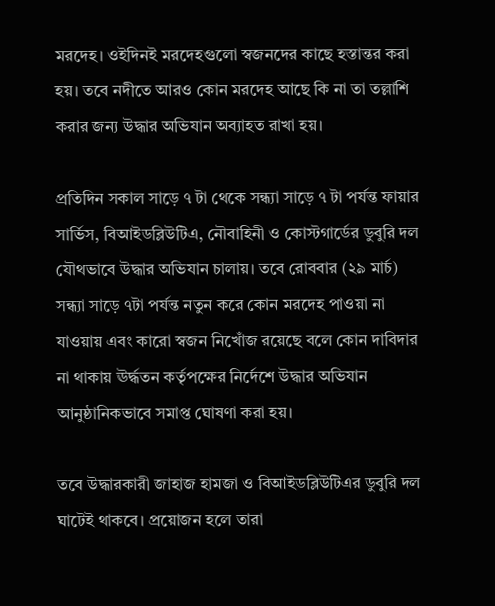মরদেহ। ওইদিনই মরদেহগুলো স্বজনদের কাছে হস্তান্তর করা হয়। তবে নদীতে আরও কোন মরদেহ আছে কি না তা তল্লাশি করার জন্য উদ্ধার অভিযান অব্যাহত রাখা হয়।

প্রতিদিন সকাল সাড়ে ৭ টা থেকে সন্ধ্যা সাড়ে ৭ টা পর্যন্ত ফায়ার সার্ভিস, বিআইডব্লিউটিএ, নৌবাহিনী ও কোস্টগার্ডের ডুবুরি দল যৌথভাবে উদ্ধার অভিযান চালায়। তবে রোববার (২৯ মার্চ) সন্ধ্যা সাড়ে ৭টা পর্যন্ত নতুন করে কোন মরদেহ পাওয়া না যাওয়ায় এবং কারো স্বজন নিখোঁজ রয়েছে বলে কোন দাবিদার না থাকায় ঊর্দ্ধতন কর্তৃপক্ষের নির্দেশে উদ্ধার অভিযান আনুষ্ঠানিকভাবে সমাপ্ত ঘোষণা করা হয়।

তবে উদ্ধারকারী জাহাজ হামজা ও বিআইডব্লিউটিএর ডুবুরি দল ঘাটেই থাকবে। প্রয়োজন হলে তারা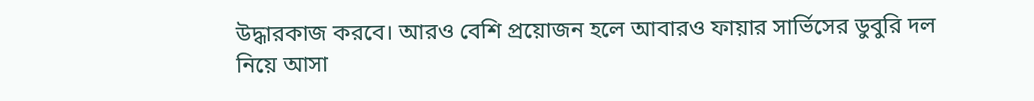উদ্ধারকাজ করবে। আরও বেশি প্রয়োজন হলে আবারও ফায়ার সার্ভিসের ডুবুরি দল নিয়ে আসা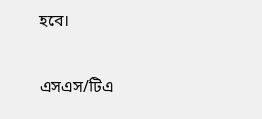হবে।

এসএস/টিএ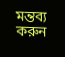মন্তব্য করুন